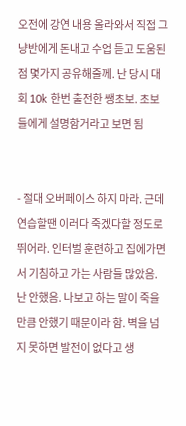오전에 강연 내용 올라와서 직접 그 냥반에게 돈내고 수업 듣고 도움된 점 몇가지 공유해줄께. 난 당시 대회 10k 한번 출전한 쌩초보. 초보들에게 설명함거라고 보면 됨


- 절대 오버페이스 하지 마라. 근데 연습할땐 이러다 죽겠다할 정도로 뛰어라. 인터벌 훈련하고 집에가면서 기침하고 가는 사람들 많았음. 난 안했음. 나보고 하는 말이 죽을만큼 안했기 때문이라 함. 벽을 넘지 못하면 발전이 없다고 생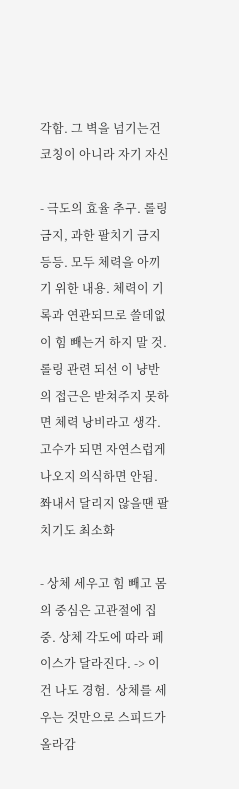각함. 그 벽을 넘기는건 코칭이 아니라 자기 자신

- 극도의 효율 추구. 롤링 금지, 과한 팔치기 금지 등등. 모두 체력을 아끼기 위한 내용. 체력이 기록과 연관되므로 쓸데없이 힘 빼는거 하지 말 것. 롤링 관련 되선 이 냥반의 접근은 받쳐주지 못하면 체력 낭비라고 생각. 고수가 되면 자연스럽게 나오지 의식하면 안됨. 쫘내서 달리지 않을땐 팔치기도 최소화

- 상체 세우고 힘 빼고 몸의 중심은 고관절에 집중. 상체 각도에 따라 페이스가 달라진다. -> 이건 나도 경험.  상체를 세우는 것만으로 스피드가 올라감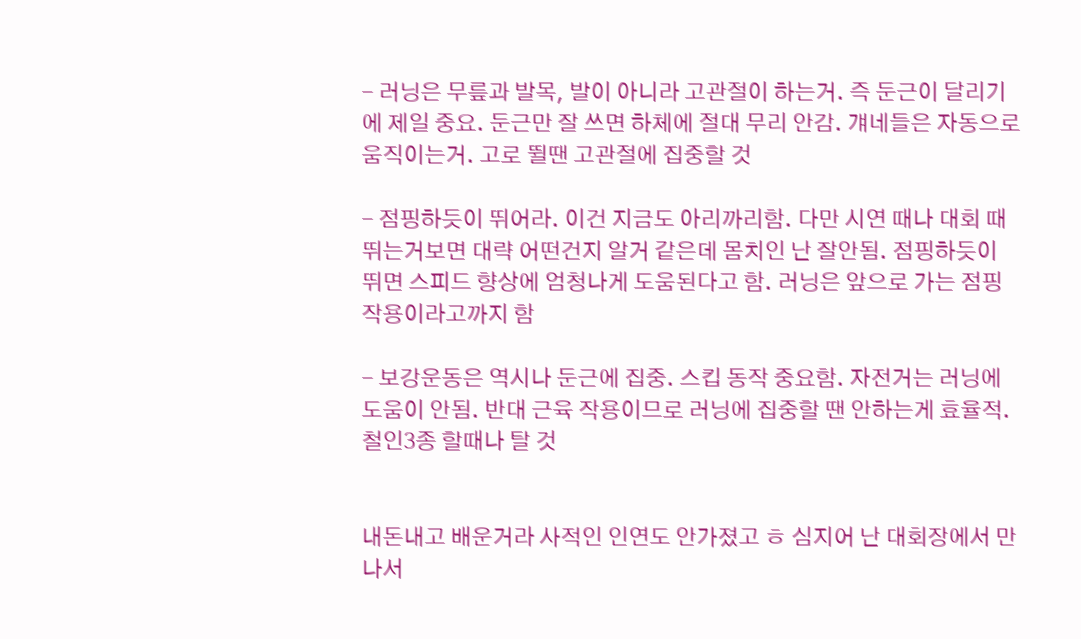- 러닝은 무릎과 발목, 발이 아니라 고관절이 하는거. 즉 둔근이 달리기에 제일 중요. 둔근만 잘 쓰면 하체에 절대 무리 안감. 걔네들은 자동으로 움직이는거. 고로 뛸땐 고관절에 집중할 것

- 점핑하듯이 뛰어라. 이건 지금도 아리까리함. 다만 시연 때나 대회 때 뛰는거보면 대략 어떤건지 알거 같은데 몸치인 난 잘안됨. 점핑하듯이 뛰면 스피드 향상에 엄청나게 도움된다고 함. 러닝은 앞으로 가는 점핑 작용이라고까지 함

- 보강운동은 역시나 둔근에 집중. 스킵 동작 중요함. 자전거는 러닝에 도움이 안됨. 반대 근육 작용이므로 러닝에 집중할 땐 안하는게 효율적. 철인3종 할때나 탈 것


내돈내고 배운거라 사적인 인연도 안가졌고 ㅎ 심지어 난 대회장에서 만나서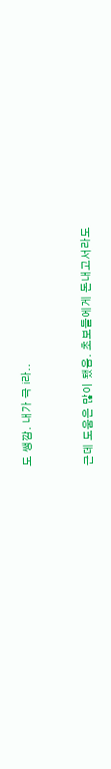도 쌩깜. 내가 극 i라..


근데 도움은 많이 됐음. 초보들에게 돈내고서라도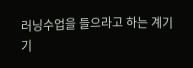러닝수업을 들으라고 하는 계기기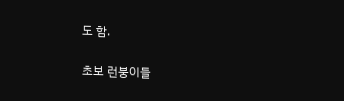도 함.

초보 런붕이들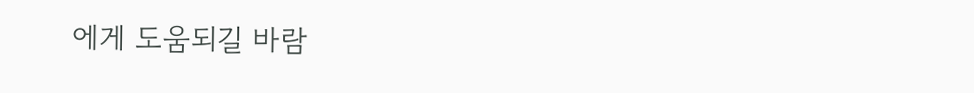에게 도움되길 바람